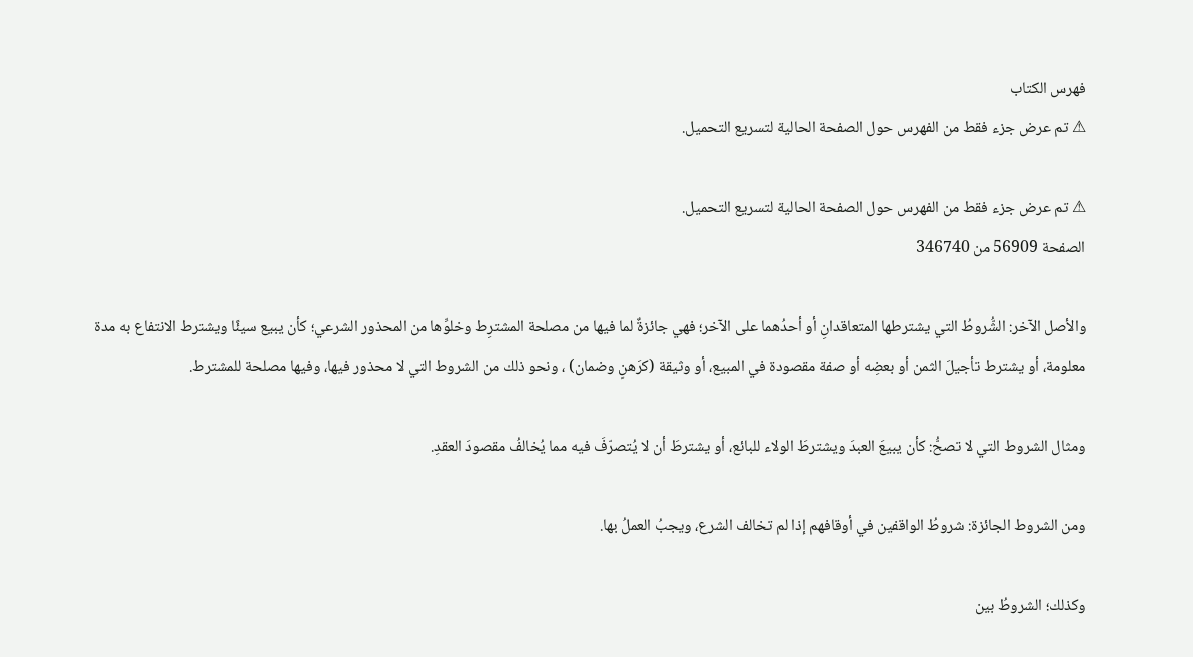فهرس الكتاب
⚠ تم عرض جزء فقط من الفهرس حول الصفحة الحالية لتسريع التحميل.

⚠ تم عرض جزء فقط من الفهرس حول الصفحة الحالية لتسريع التحميل.
الصفحة 56909 من 346740

والأصل الآخر: الشُّروطُ التي يشترطها المتعاقدانِ أو أحدُهما على الآخر؛ فهي جائزةٌ لما فيها من مصلحة المشترِط وخلوِّها من المحذور الشرعي؛ كأن يبيع سيئًا ويشترط الانتفاع به مدة معلومة، أو يشترط تأجيلَ الثمن أو بعضِه أو صفة مقصودة في المبيع، أو وثيقة (كرَهنٍ وضمان) ، ونحو ذلك من الشروط التي لا محذور فيها، وفيها مصلحة للمشترط.

ومثال الشروط التي لا تصحُّ: كأن يبيعَ العبدَ ويشترطَ الولاء للبائع، أو يشترطَ أن لا يُتصرّفَ فيه مما يُخالفُ مقصودَ العقدِ.

ومن الشروط الجائزة: شروطُ الواقفين في أوقافهم إذا لم تخالف الشرع، ويجبُ العملُ بها.

وكذلك؛ الشروطُ بين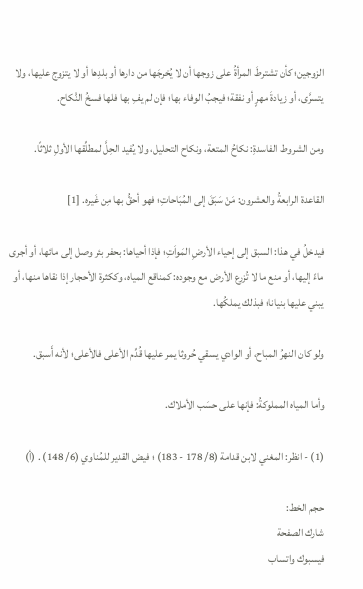الزوجين؛ كأن تشترطَ المرأةُ على زوجها أن لا يُخرجَها من دارها أو بلدِها أو لا يتزوج عليها، ولا يتسرَّى، أو زيادةَ مهرٍ أو نفقة؛ فيجبُ الوفاء بها؛ فإن لم يفِ بها فلها فسخُ النّْكاح.

ومن الشروط الفاسدةِ: نكاحُ المتعة، ونكاح التحليل، ولا يُفيد الحِلَّ لمطلِّقها الأولِ ثلاثًا.

القاعدة الرابعةُ والعشرون: مَنْ سَبَقَ إلى المُبَاحاتِ؛ فهو أحقُّ بها مِن غَيره. [1]

فيدخلُ في هذا: السبق إلى إحياء الأرضِ المَواَتِ؛ فإذا أحياها: بحفر بئر وصل إلى مائها، أو أجرى ماءً إليها، أو منع ما لا تُزرع الأرض مع وجوده: كمناقع المياه، وككثرة الأحجار إذا نقاها منها، أو يبني عليها بنيانا؛ فبذلك يملكُها.

ولو كان النهرُ المباح، أو الوادي يسقي حُروثا يمر عليها قُدِّم الأعلى فالأعلى؛ لأنه أَسبق.

وأما المياه المملوكةُ: فإنها على حسَب الأملاك.

(1) - انظر: المغني لابن قدامة (8/ 178 - 183) ؛ فيض القدير للمُناوي (6/ 148) . (أ)

حجم الخط:
شارك الصفحة
فيسبوك واتساب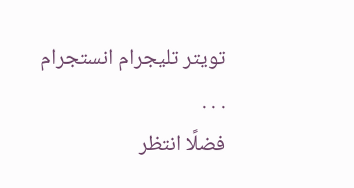تويتر تليجرام انستجرام
. . .
فضلًا انتظر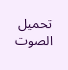تحميل الصوت